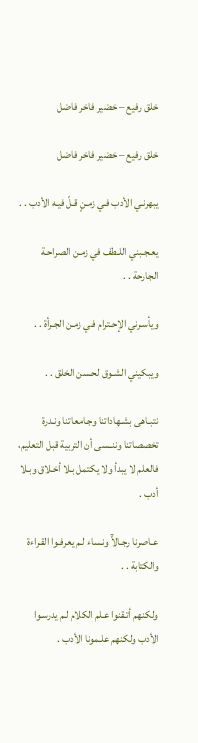خلق رفيع – خضير فاخر فاضل

خلق رفيع – خضير فاخر فاضل

يبهرنـي الأدب فـي زمـنٍ قـلّ فيـه الأدب . .

يعـجـبني اللـطف في زمـن الصراحـة الجارحة . .

ويأسـرني الإحـترام فـي زمـن الجـرأة . .

ويبكيني الشـوق لحـسن الخلق . .

نتبـاهى بشـهاداتنا وجـامعاتنا ونـدرة تخصصاتنا وننــسى أن التربية قبل التعليم، فالعلم لا يبدأ ولا يكتمل بـلا أخـلاق وبـلا أدب .

عـاصرنا رجـالآً ونـساء لـم يعرفـوا القـراءة والكتابة . .

ولكنهم أتـقنوا عـلم الكلام لـم يدرسـوا الأدب ولكنهم علـمونا الأدب .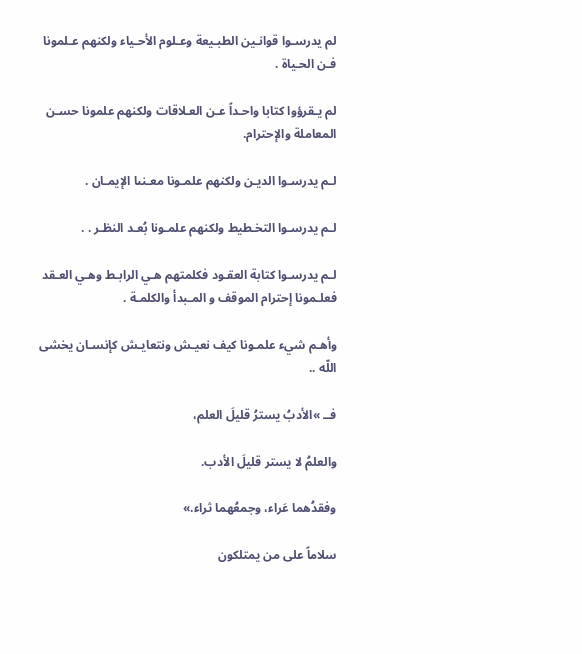لم يدرسـوا قوانـين الطبـيعة وعـلوم الأحـياء ولكنهم عـلمونا فـن الحـياة .

لم يـقرؤوا كتابا واحـداً عـن العـلاقات ولكنهم علمونا حسـن المعاملة والإحترام.

لـم يدرسـوا الديـن ولكنهم علمـونا معـنىا الإيمـان .

لـم يدرسـوا التخـطيط ولكنهم علمـونا بُعـد النظـر . .

لـم يدرسـوا كتابة العقـود فكلمتهم هـي الرابـط وهـي العـقد فعلـمونا إحترام الموقف و المـبدأ والكلمـة .

وأهـم شيء علمـونا كيف نعيـش ونتعايـش كإنسـان يخشى اللّه ..

فــ »الأدبُ يسترُ قليلَ العلم،

والعلمُ لا يستر قليلَ الأدب.

وفقدُهما عَراء، وجمعُهما ثراء.»

سلاماً على من يمتلكون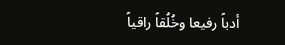أدباً رفيعا وخُلُقاً راقياً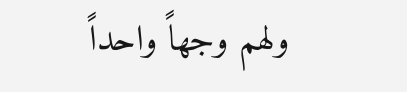ولهم وجهاً واحداً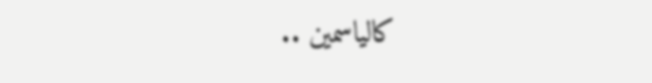كالياسمين ..